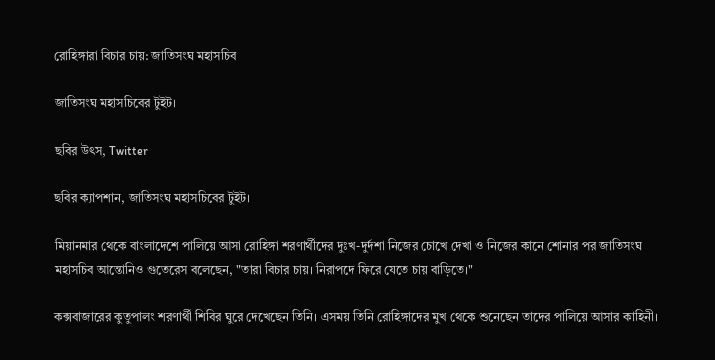রোহিঙ্গারা বিচার চায়: জাতিসংঘ মহাসচিব

জাতিসংঘ মহাসচিবের টুইট।

ছবির উৎস, Twitter

ছবির ক্যাপশান, জাতিসংঘ মহাসচিবের টুইট।

মিয়ানমার থেকে বাংলাদেশে পালিয়ে আসা রোহিঙ্গা শরণার্থীদের দুঃখ-দুর্দশা নিজের চোখে দেখা ও নিজের কানে শোনার পর জাতিসংঘ মহাসচিব আন্তোনিও গুতেরেস বলেছেন, "তারা বিচার চায়। নিরাপদে ফিরে যেতে চায় বাড়িতে।"

কক্সবাজারের কুতুপালং শরণার্থী শিবির ঘুরে দেখেছেন তিনি। এসময় তিনি রোহিঙ্গাদের মুখ থেকে শুনেছেন তাদের পালিয়ে আসার কাহিনী।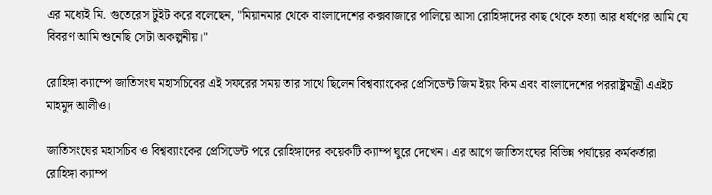এর মধ্যেই মি. গুতেরেস টুইট করে বলেছেন, "মিয়ানমার থেকে বাংলাদেশের কক্সবাজারে পালিয়ে আসা রোহিঙ্গাদের কাছ থেকে হত্যা আর ধর্ষণের আমি যে বিবরণ আমি শুনেছি সেটা অকল্পনীয়।"

রোহিঙ্গা ক্যাম্পে জাতিসংঘ মহাসচিবের এই সফরের সময় তার সাথে ছিলেন বিশ্বব্যাংকের প্রেসিডেন্ট জিম ইয়ং কিম এবং বাংলাদেশের পররাষ্ট্রমন্ত্রী এএইচ মাহমুদ আলীও।

জাতিসংঘের মহাসচিব ও বিশ্বব্যাংকের প্রেসিডেন্ট পরে রোহিঙ্গাদের কয়েকটি ক্যাম্প ঘুরে দেখেন। এর আগে জাতিসংঘের বিভিন্ন পর্যায়ের কর্মকর্তারা রোহিঙ্গা ক্যাম্প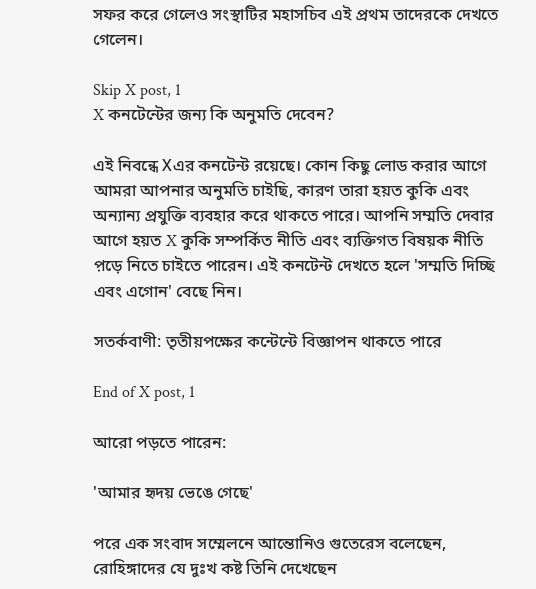সফর করে গেলেও সংস্থাটির মহাসচিব এই প্রথম তাদেরকে দেখতে গেলেন।

Skip X post, 1
X কনটেন্টের জন্য কি অনুমতি দেবেন?

এই নিবন্ধে Xএর কনটেন্ট রয়েছে। কোন কিছু লোড করার আগে আমরা আপনার অনুমতি চাইছি, কারণ তারা হয়ত কুকি এবং অন্যান্য প্রযুক্তি ব্যবহার করে থাকতে পারে। আপনি সম্মতি দেবার আগে হয়ত X কুকি সম্পর্কিত নীতি এবং ব্যক্তিগত বিষয়ক নীতি প়ড়ে নিতে চাইতে পারেন। এই কনটেন্ট দেখতে হলে 'সম্মতি দিচ্ছি এবং এগোন' বেছে নিন।

সতর্কবাণী: তৃতীয়পক্ষের কন্টেন্টে বিজ্ঞাপন থাকতে পারে

End of X post, 1

আরো পড়তে পারেন:

'আমার হৃদয় ভেঙে গেছে'

পরে এক সংবাদ সম্মেলনে আন্তোনিও গুতেরেস বলেছেন, রোহিঙ্গাদের যে দুঃখ কষ্ট তিনি দেখেছেন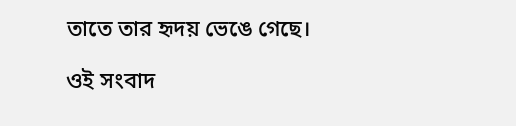তাতে তার হৃদয় ভেঙে গেছে।

ওই সংবাদ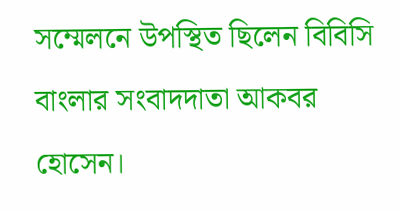সম্মেলনে উপস্থিত ছিলেন বিবিসি বাংলার সংবাদদাতা আকবর হোসেন।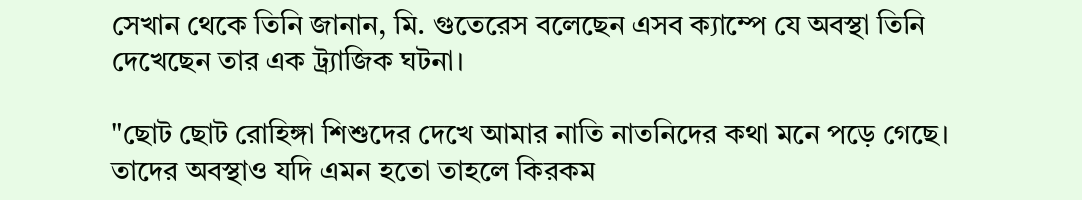সেখান থেকে তিনি জানান, মি. গুতেরেস বলেছেন এসব ক্যাম্পে যে অবস্থা তিনি দেখেছেন তার এক ট্র্যাজিক ঘটনা।

"ছোট ছোট রোহিঙ্গা শিশুদের দেখে আমার নাতি নাতনিদের কথা মনে পড়ে গেছে। তাদের অবস্থাও যদি এমন হতো তাহলে কিরকম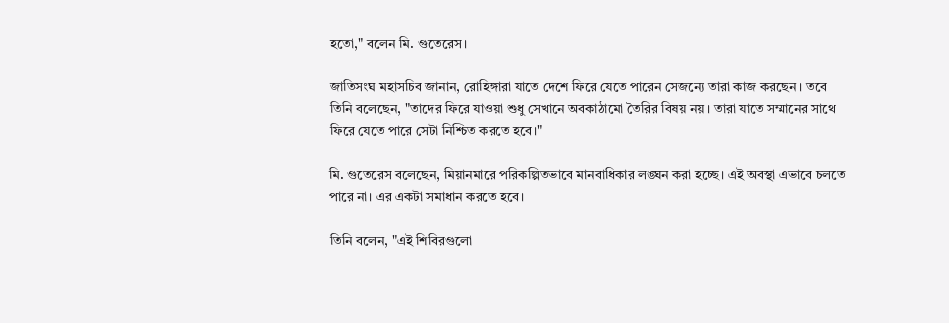হতো," বলেন মি. গুতেরেস।

জাতিসংঘ মহাসচিব জানান, রোহিঙ্গারা যাতে দেশে ফিরে যেতে পারেন সেজন্যে তারা কাজ করছেন। তবে তিনি বলেছেন, "তাদের ফিরে যাওয়া শুধু সেখানে অবকাঠামো তৈরির বিষয় নয়। তারা যাতে সম্মানের সাথে ফিরে যেতে পারে সেটা নিশ্চিত করতে হবে।"

মি. গুতেরেস বলেছেন, মিয়ানমারে পরিকল্পিতভাবে মানবাধিকার লঙ্ঘন করা হচ্ছে। এই অবস্থা এভাবে চলতে পারে না। এর একটা সমাধান করতে হবে।

তিনি বলেন, "এই শিবিরগুলো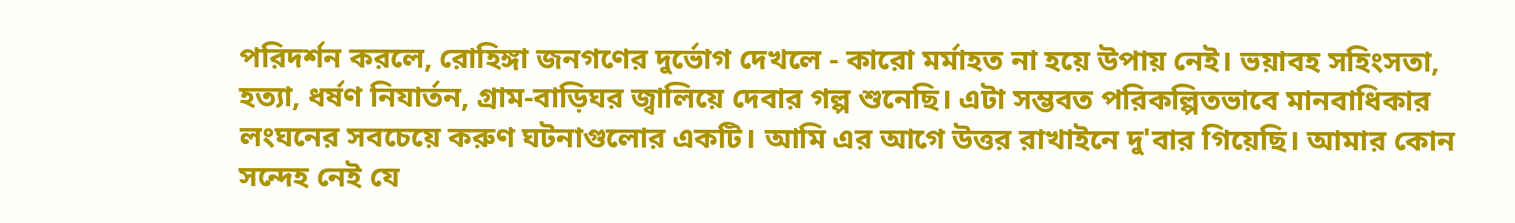পরিদর্শন করলে, রোহিঙ্গা জনগণের দুর্ভোগ দেখলে - কারো মর্মাহত না হয়ে উপায় নেই। ভয়াবহ সহিংসতা, হত্যা, ধর্ষণ নিযার্তন, গ্রাম-বাড়িঘর জ্বালিয়ে দেবার গল্প শুনেছি। এটা সম্ভবত পরিকল্পিতভাবে মানবাধিকার লংঘনের সবচেয়ে করুণ ঘটনাগুলোর একটি। আমি এর আগে উত্তর রাখাইনে দু'বার গিয়েছি। আমার কোন সন্দেহ নেই যে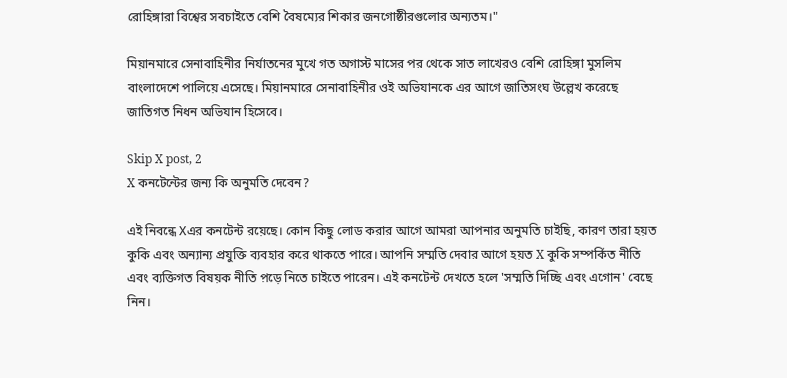রোহিঙ্গারা বিশ্বের সবচাইতে বেশি বৈষম্যের শিকার জনগোষ্ঠীরগুলোর অন্যতম।"

মিয়ানমারে সেনাবাহিনীর নির্যাতনের মুখে গত অগাস্ট মাসের পর থেকে সাত লাখেরও বেশি রোহিঙ্গা মুসলিম বাংলাদেশে পালিয়ে এসেছে। মিয়ানমারে সেনাবাহিনীর ওই অভিযানকে এর আগে জাতিসংঘ উল্লেখ করেছে জাতিগত নিধন অভিযান হিসেবে।

Skip X post, 2
X কনটেন্টের জন্য কি অনুমতি দেবেন?

এই নিবন্ধে Xএর কনটেন্ট রয়েছে। কোন কিছু লোড করার আগে আমরা আপনার অনুমতি চাইছি, কারণ তারা হয়ত কুকি এবং অন্যান্য প্রযুক্তি ব্যবহার করে থাকতে পারে। আপনি সম্মতি দেবার আগে হয়ত X কুকি সম্পর্কিত নীতি এবং ব্যক্তিগত বিষয়ক নীতি প়ড়ে নিতে চাইতে পারেন। এই কনটেন্ট দেখতে হলে 'সম্মতি দিচ্ছি এবং এগোন' বেছে নিন।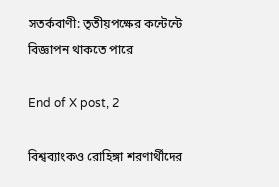সতর্কবাণী: তৃতীয়পক্ষের কন্টেন্টে বিজ্ঞাপন থাকতে পারে

End of X post, 2

বিশ্বব্যাংকও রোহিঙ্গা শরণার্থীদের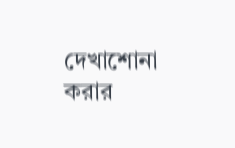দেখাশোনা করার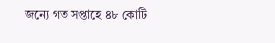জন্যে গত সপ্তাহে ৪৮ কোটি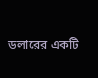ডলারের একটি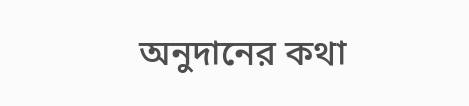অনুদানের কথা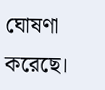ঘোষণা করেছে।